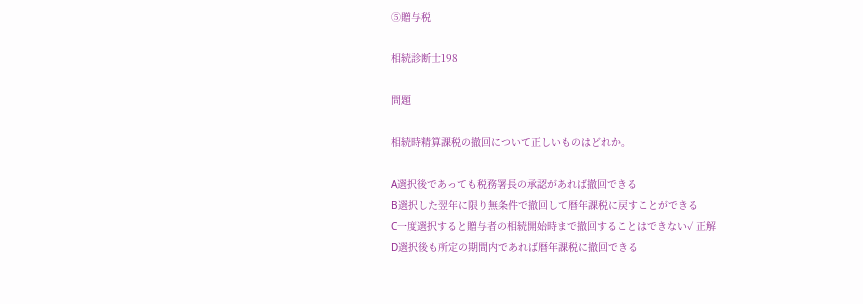⑤贈与税

相続診断士198

問題

相続時精算課税の撤回について正しいものはどれか。

A選択後であっても税務署長の承認があれば撤回できる
B選択した翌年に限り無条件で撤回して暦年課税に戻すことができる
C一度選択すると贈与者の相続開始時まで撤回することはできない✓ 正解
D選択後も所定の期間内であれば暦年課税に撤回できる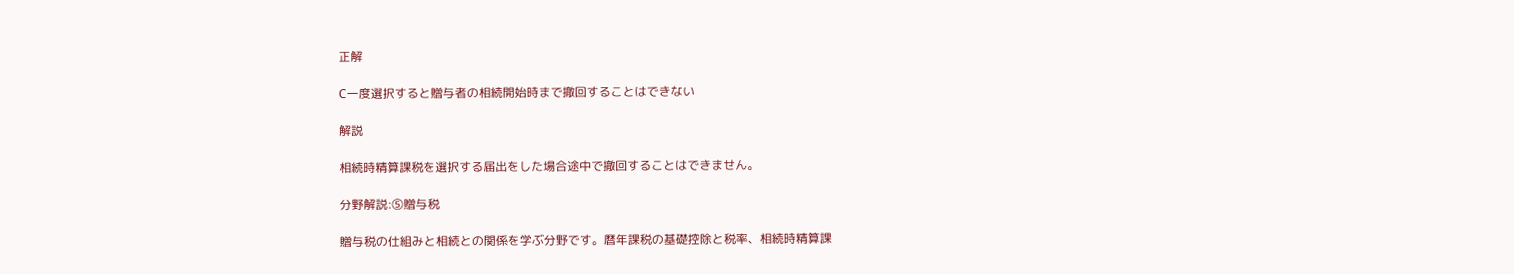正解

C一度選択すると贈与者の相続開始時まで撤回することはできない

解説

相続時精算課税を選択する届出をした場合途中で撤回することはできません。

分野解説:⑤贈与税

贈与税の仕組みと相続との関係を学ぶ分野です。暦年課税の基礎控除と税率、相続時精算課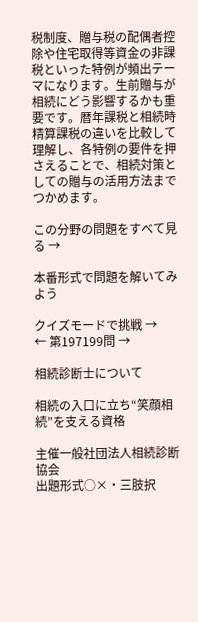税制度、贈与税の配偶者控除や住宅取得等資金の非課税といった特例が頻出テーマになります。生前贈与が相続にどう影響するかも重要です。暦年課税と相続時精算課税の違いを比較して理解し、各特例の要件を押さえることで、相続対策としての贈与の活用方法までつかめます。

この分野の問題をすべて見る →

本番形式で問題を解いてみよう

クイズモードで挑戦 →
← 第197199問 →

相続診断士について

相続の入口に立ち“笑顔相続”を支える資格

主催一般社団法人相続診断協会
出題形式○×・三肢択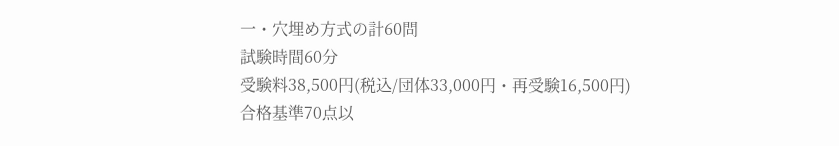一・穴埋め方式の計60問
試験時間60分
受験料38,500円(税込/団体33,000円・再受験16,500円)
合格基準70点以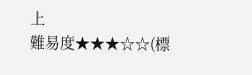上
難易度★★★☆☆(標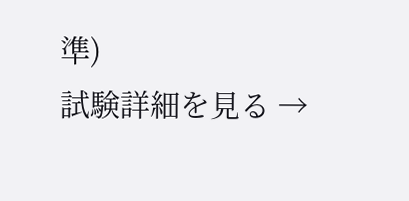準)
試験詳細を見る →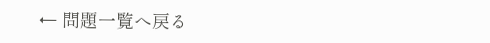← 問題一覧へ戻る